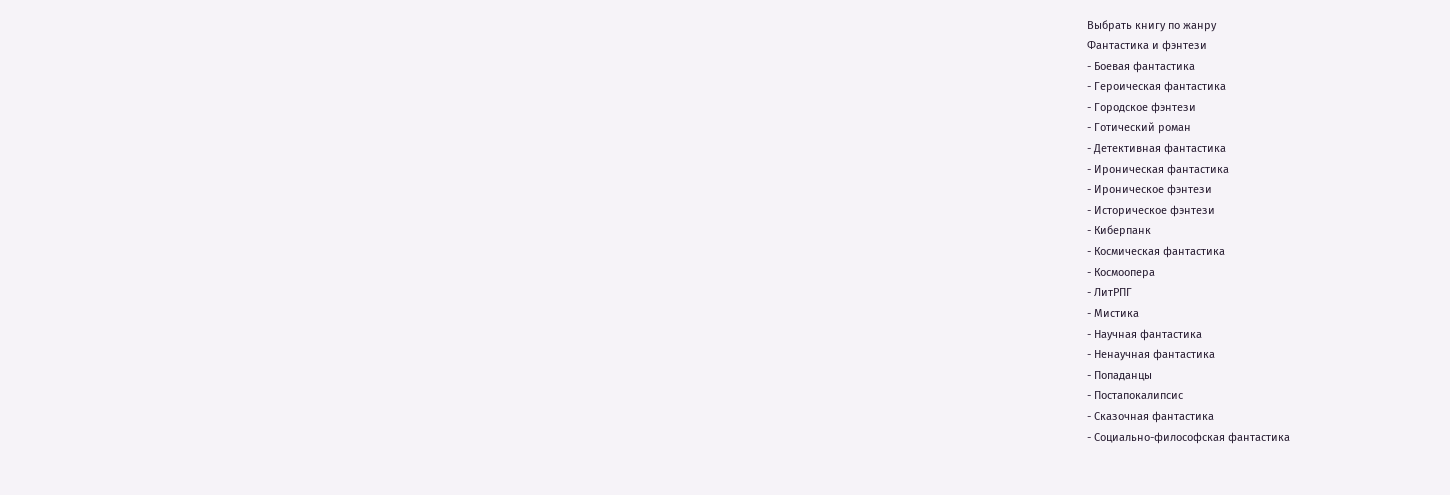Выбрать книгу по жанру
Фантастика и фэнтези
- Боевая фантастика
- Героическая фантастика
- Городское фэнтези
- Готический роман
- Детективная фантастика
- Ироническая фантастика
- Ироническое фэнтези
- Историческое фэнтези
- Киберпанк
- Космическая фантастика
- Космоопера
- ЛитРПГ
- Мистика
- Научная фантастика
- Ненаучная фантастика
- Попаданцы
- Постапокалипсис
- Сказочная фантастика
- Социально-философская фантастика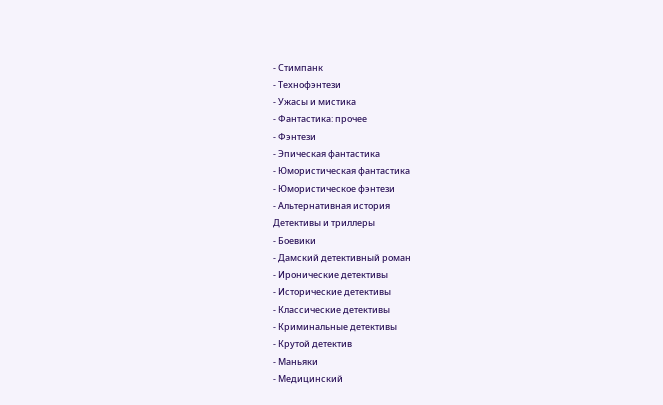- Стимпанк
- Технофэнтези
- Ужасы и мистика
- Фантастика: прочее
- Фэнтези
- Эпическая фантастика
- Юмористическая фантастика
- Юмористическое фэнтези
- Альтернативная история
Детективы и триллеры
- Боевики
- Дамский детективный роман
- Иронические детективы
- Исторические детективы
- Классические детективы
- Криминальные детективы
- Крутой детектив
- Маньяки
- Медицинский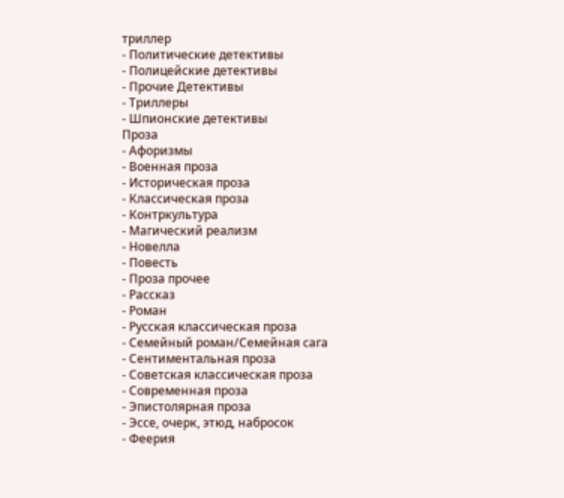триллер
- Политические детективы
- Полицейские детективы
- Прочие Детективы
- Триллеры
- Шпионские детективы
Проза
- Афоризмы
- Военная проза
- Историческая проза
- Классическая проза
- Контркультура
- Магический реализм
- Новелла
- Повесть
- Проза прочее
- Рассказ
- Роман
- Русская классическая проза
- Семейный роман/Семейная сага
- Сентиментальная проза
- Советская классическая проза
- Современная проза
- Эпистолярная проза
- Эссе, очерк, этюд, набросок
- Феерия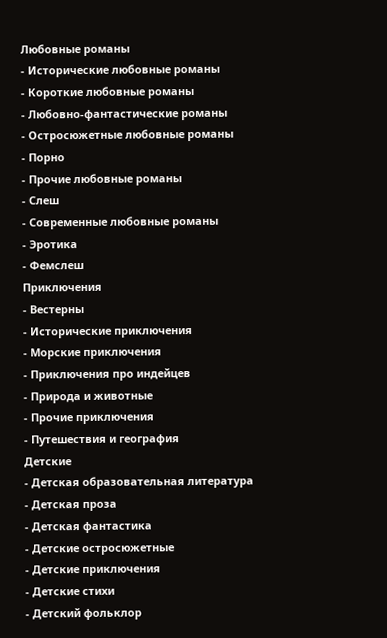Любовные романы
- Исторические любовные романы
- Короткие любовные романы
- Любовно-фантастические романы
- Остросюжетные любовные романы
- Порно
- Прочие любовные романы
- Слеш
- Современные любовные романы
- Эротика
- Фемслеш
Приключения
- Вестерны
- Исторические приключения
- Морские приключения
- Приключения про индейцев
- Природа и животные
- Прочие приключения
- Путешествия и география
Детские
- Детская образовательная литература
- Детская проза
- Детская фантастика
- Детские остросюжетные
- Детские приключения
- Детские стихи
- Детский фольклор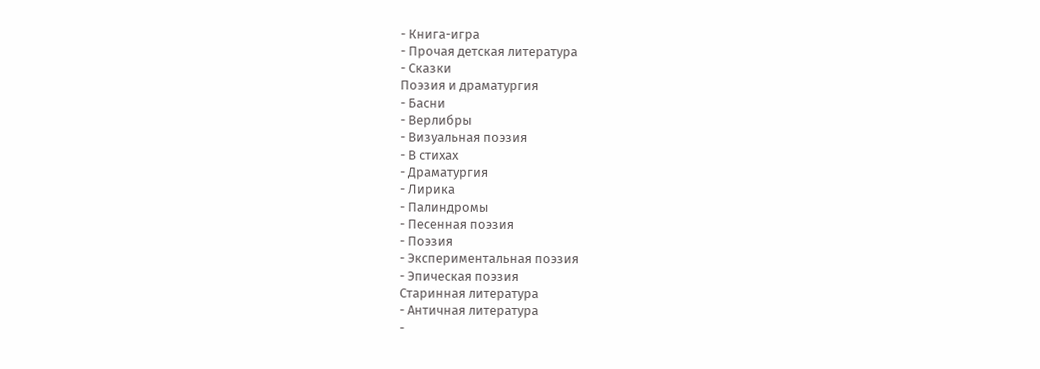- Книга-игра
- Прочая детская литература
- Сказки
Поэзия и драматургия
- Басни
- Верлибры
- Визуальная поэзия
- В стихах
- Драматургия
- Лирика
- Палиндромы
- Песенная поэзия
- Поэзия
- Экспериментальная поэзия
- Эпическая поэзия
Старинная литература
- Античная литература
-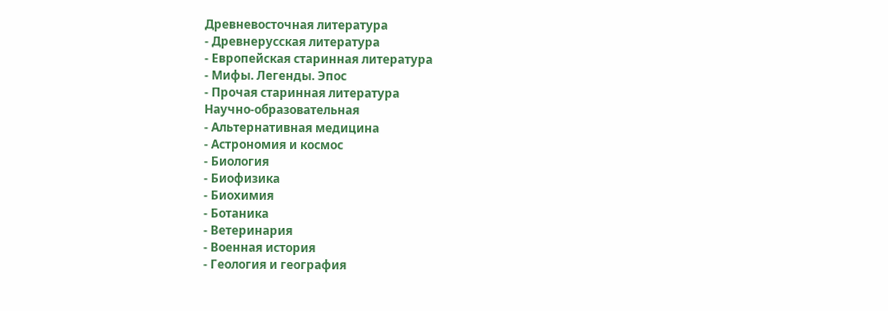Древневосточная литература
- Древнерусская литература
- Европейская старинная литература
- Мифы. Легенды. Эпос
- Прочая старинная литература
Научно-образовательная
- Альтернативная медицина
- Астрономия и космос
- Биология
- Биофизика
- Биохимия
- Ботаника
- Ветеринария
- Военная история
- Геология и география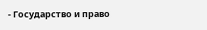- Государство и право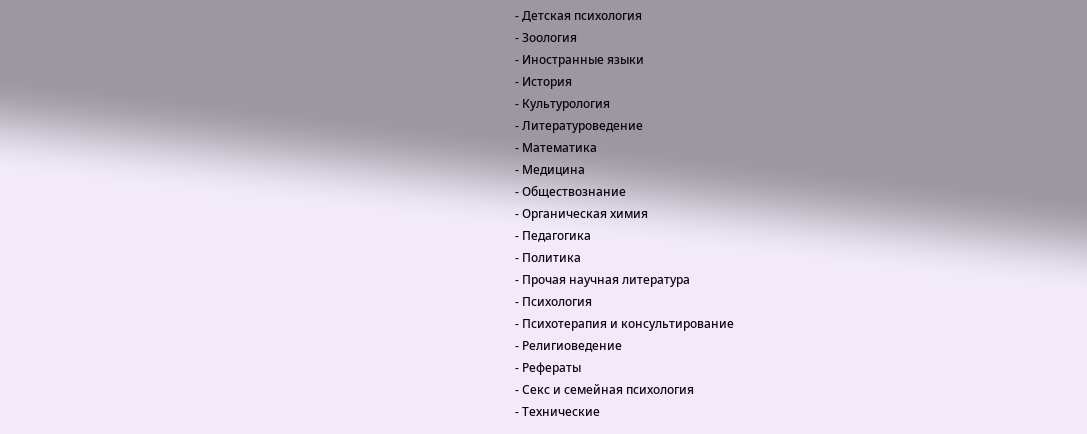- Детская психология
- Зоология
- Иностранные языки
- История
- Культурология
- Литературоведение
- Математика
- Медицина
- Обществознание
- Органическая химия
- Педагогика
- Политика
- Прочая научная литература
- Психология
- Психотерапия и консультирование
- Религиоведение
- Рефераты
- Секс и семейная психология
- Технические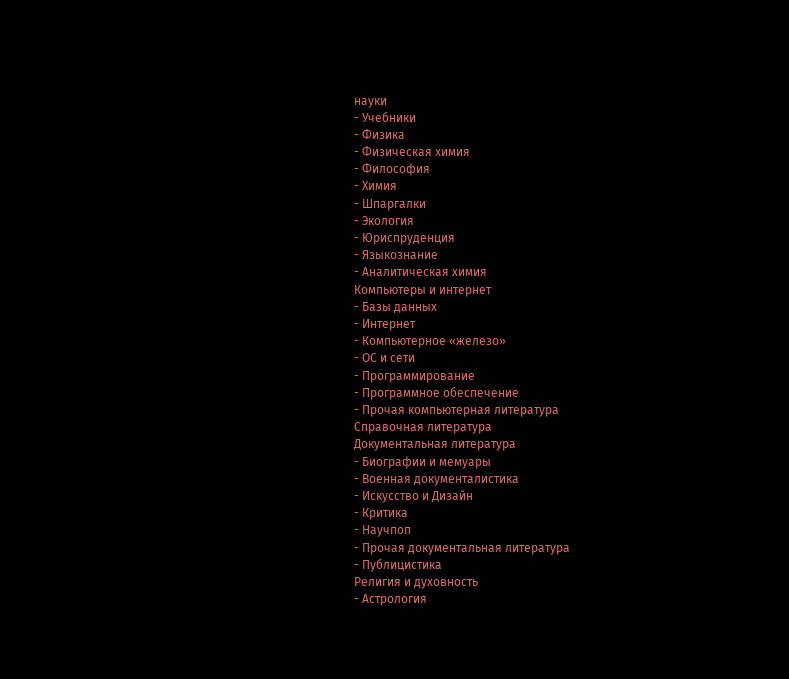науки
- Учебники
- Физика
- Физическая химия
- Философия
- Химия
- Шпаргалки
- Экология
- Юриспруденция
- Языкознание
- Аналитическая химия
Компьютеры и интернет
- Базы данных
- Интернет
- Компьютерное «железо»
- ОС и сети
- Программирование
- Программное обеспечение
- Прочая компьютерная литература
Справочная литература
Документальная литература
- Биографии и мемуары
- Военная документалистика
- Искусство и Дизайн
- Критика
- Научпоп
- Прочая документальная литература
- Публицистика
Религия и духовность
- Астрология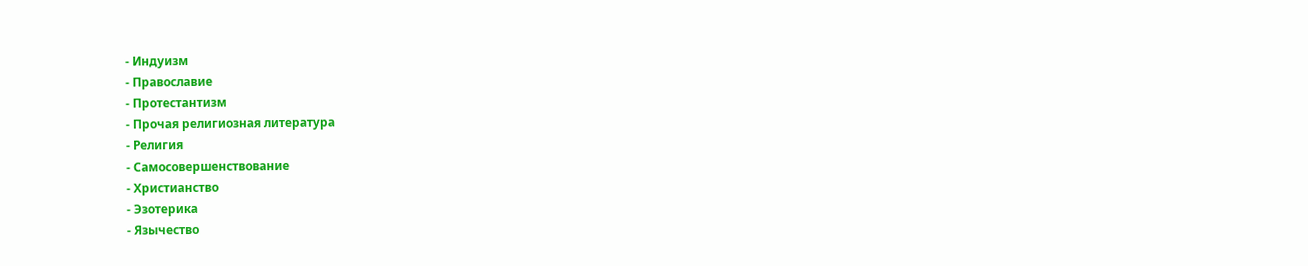- Индуизм
- Православие
- Протестантизм
- Прочая религиозная литература
- Религия
- Самосовершенствование
- Христианство
- Эзотерика
- Язычество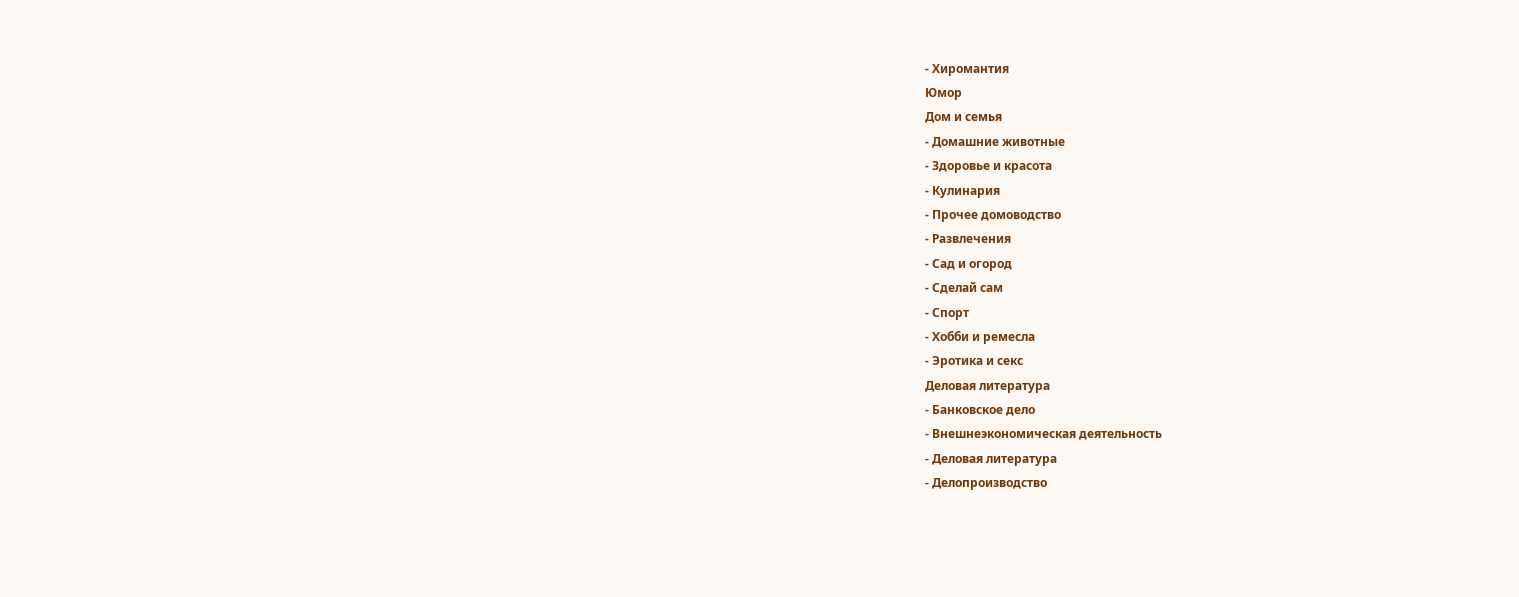- Хиромантия
Юмор
Дом и семья
- Домашние животные
- Здоровье и красота
- Кулинария
- Прочее домоводство
- Развлечения
- Сад и огород
- Сделай сам
- Спорт
- Хобби и ремесла
- Эротика и секс
Деловая литература
- Банковское дело
- Внешнеэкономическая деятельность
- Деловая литература
- Делопроизводство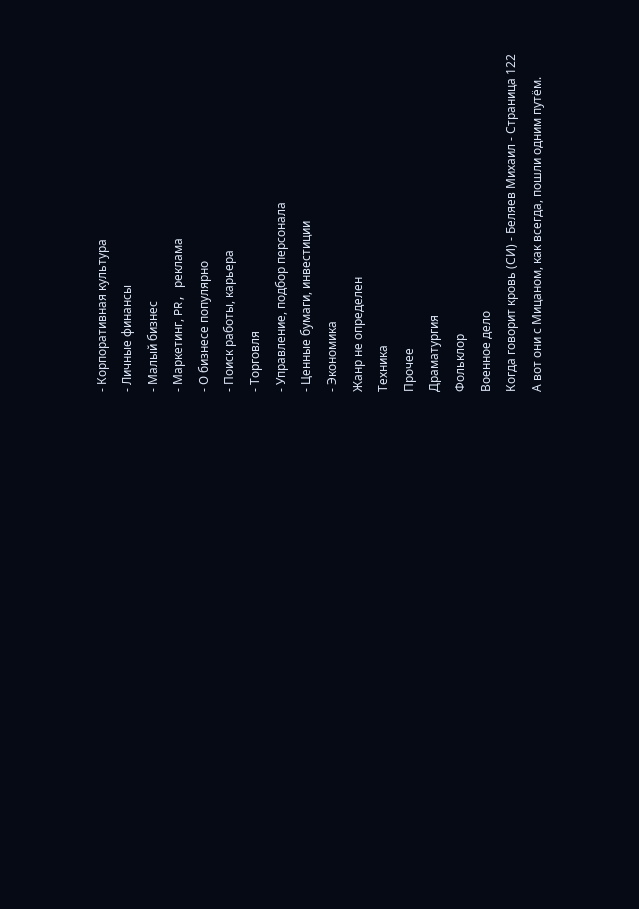- Корпоративная культура
- Личные финансы
- Малый бизнес
- Маркетинг, PR, реклама
- О бизнесе популярно
- Поиск работы, карьера
- Торговля
- Управление, подбор персонала
- Ценные бумаги, инвестиции
- Экономика
Жанр не определен
Техника
Прочее
Драматургия
Фольклор
Военное дело
Когда говорит кровь (СИ) - Беляев Михаил - Страница 122
А вот они с Мицаном, как всегда, пошли одним путём.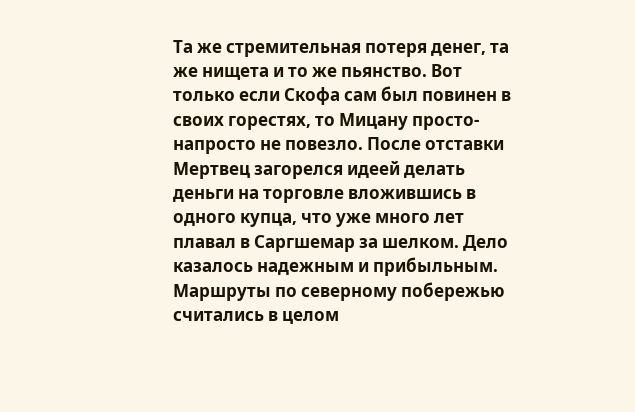Та же стремительная потеря денег, та же нищета и то же пьянство. Вот только если Скофа сам был повинен в своих горестях, то Мицану просто-напросто не повезло. После отставки Мертвец загорелся идеей делать деньги на торговле вложившись в одного купца, что уже много лет плавал в Саргшемар за шелком. Дело казалось надежным и прибыльным. Маршруты по северному побережью считались в целом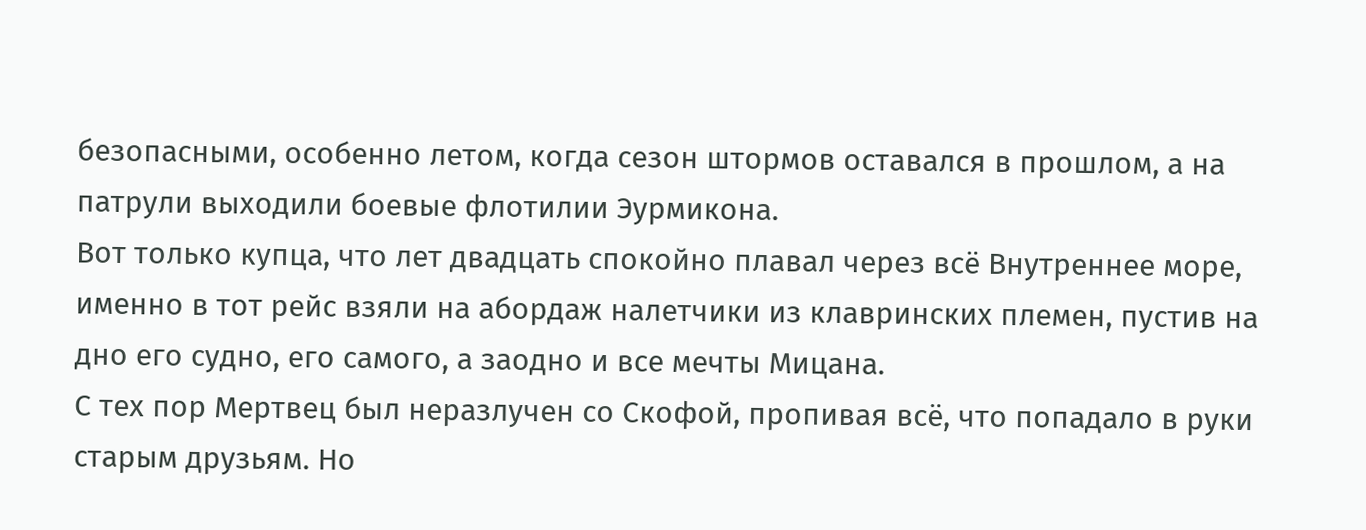безопасными, особенно летом, когда сезон штормов оставался в прошлом, а на патрули выходили боевые флотилии Эурмикона.
Вот только купца, что лет двадцать спокойно плавал через всё Внутреннее море, именно в тот рейс взяли на абордаж налетчики из клавринских племен, пустив на дно его судно, его самого, а заодно и все мечты Мицана.
С тех пор Мертвец был неразлучен со Скофой, пропивая всё, что попадало в руки старым друзьям. Но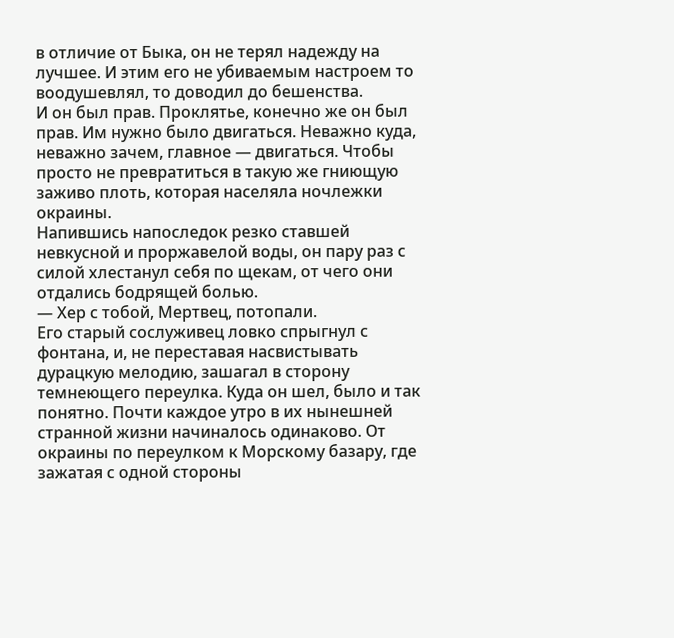в отличие от Быка, он не терял надежду на лучшее. И этим его не убиваемым настроем то воодушевлял, то доводил до бешенства.
И он был прав. Проклятье, конечно же он был прав. Им нужно было двигаться. Неважно куда, неважно зачем, главное — двигаться. Чтобы просто не превратиться в такую же гниющую заживо плоть, которая населяла ночлежки окраины.
Напившись напоследок резко ставшей невкусной и проржавелой воды, он пару раз с силой хлестанул себя по щекам, от чего они отдались бодрящей болью.
— Хер с тобой, Мертвец, потопали.
Его старый сослуживец ловко спрыгнул с фонтана, и, не переставая насвистывать дурацкую мелодию, зашагал в сторону темнеющего переулка. Куда он шел, было и так понятно. Почти каждое утро в их нынешней странной жизни начиналось одинаково. От окраины по переулком к Морскому базару, где зажатая с одной стороны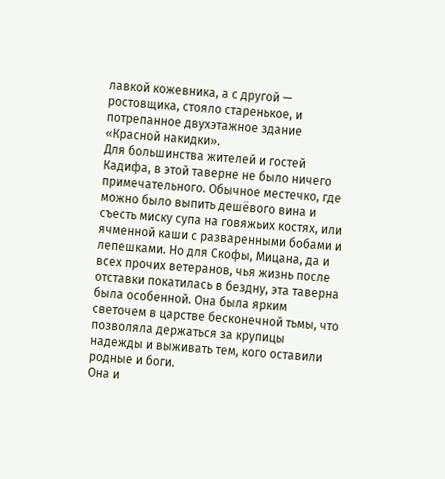лавкой кожевника, а с другой — ростовщика, стояло старенькое, и потрепанное двухэтажное здание «Красной накидки».
Для большинства жителей и гостей Кадифа, в этой таверне не было ничего примечательного. Обычное местечко, где можно было выпить дешёвого вина и съесть миску супа на говяжьих костях, или ячменной каши с разваренными бобами и лепешками. Но для Скофы, Мицана, да и всех прочих ветеранов, чья жизнь после отставки покатилась в бездну, эта таверна была особенной. Она была ярким светочем в царстве бесконечной тьмы, что позволяла держаться за крупицы надежды и выживать тем, кого оставили родные и боги.
Она и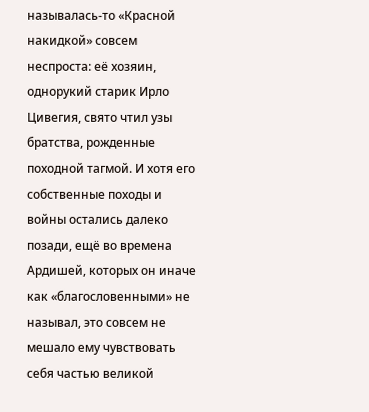называлась-то «Красной накидкой» совсем неспроста: её хозяин, однорукий старик Ирло Цивегия, свято чтил узы братства, рожденные походной тагмой. И хотя его собственные походы и войны остались далеко позади, ещё во времена Ардишей, которых он иначе как «благословенными» не называл, это совсем не мешало ему чувствовать себя частью великой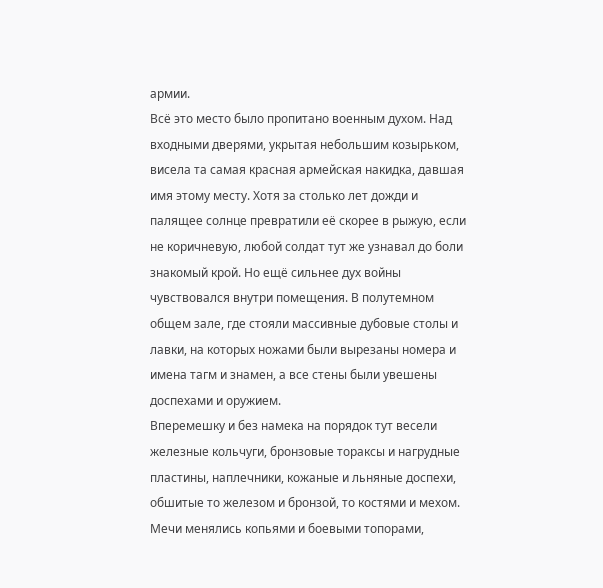армии.
Всё это место было пропитано военным духом. Над входными дверями, укрытая небольшим козырьком, висела та самая красная армейская накидка, давшая имя этому месту. Хотя за столько лет дожди и палящее солнце превратили её скорее в рыжую, если не коричневую, любой солдат тут же узнавал до боли знакомый крой. Но ещё сильнее дух войны чувствовался внутри помещения. В полутемном общем зале, где стояли массивные дубовые столы и лавки, на которых ножами были вырезаны номера и имена тагм и знамен, а все стены были увешены доспехами и оружием.
Вперемешку и без намека на порядок тут весели железные кольчуги, бронзовые тораксы и нагрудные пластины, наплечники, кожаные и льняные доспехи, обшитые то железом и бронзой, то костями и мехом. Мечи менялись копьями и боевыми топорами,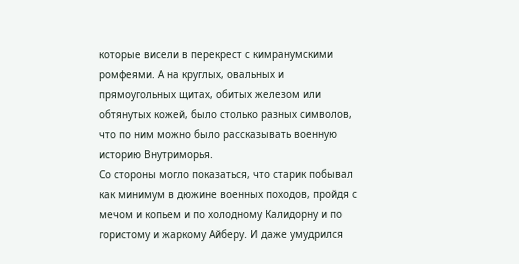которые висели в перекрест с кимранумскими ромфеями. А на круглых, овальных и прямоугольных щитах, обитых железом или обтянутых кожей, было столько разных символов, что по ним можно было рассказывать военную историю Внутриморья.
Со стороны могло показаться, что старик побывал как минимум в дюжине военных походов, пройдя с мечом и копьем и по холодному Калидорну и по гористому и жаркому Айберу. И даже умудрился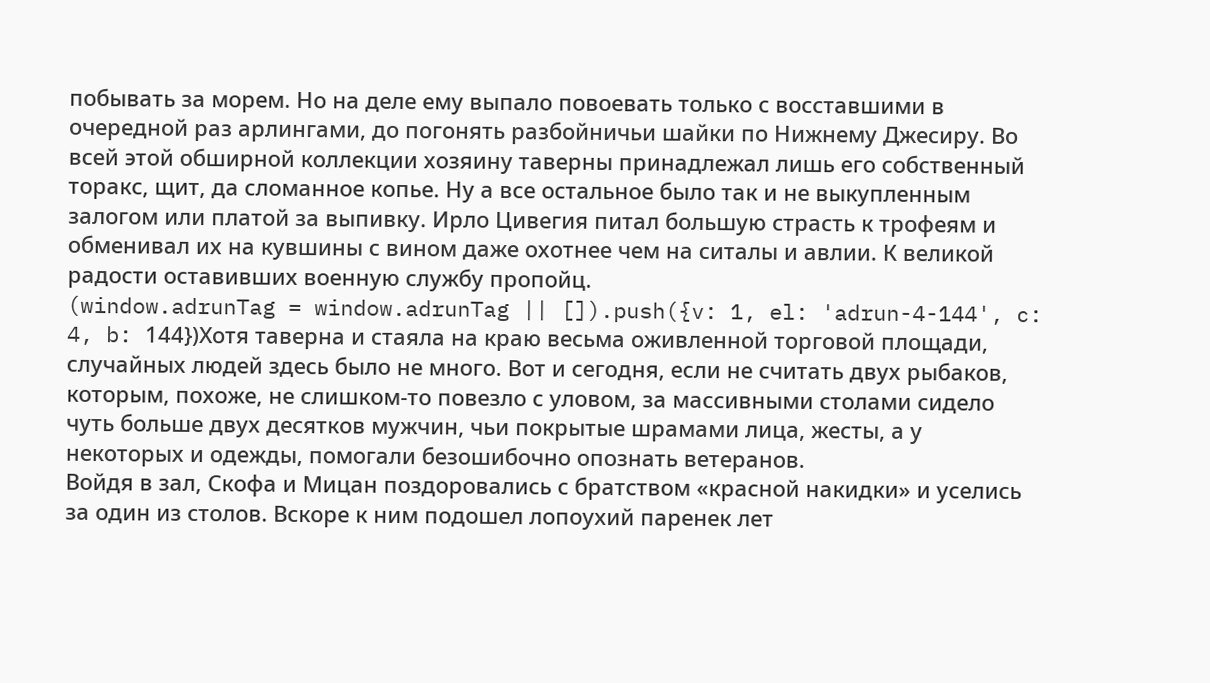побывать за морем. Но на деле ему выпало повоевать только с восставшими в очередной раз арлингами, до погонять разбойничьи шайки по Нижнему Джесиру. Во всей этой обширной коллекции хозяину таверны принадлежал лишь его собственный торакс, щит, да сломанное копье. Ну а все остальное было так и не выкупленным залогом или платой за выпивку. Ирло Цивегия питал большую страсть к трофеям и обменивал их на кувшины с вином даже охотнее чем на ситалы и авлии. К великой радости оставивших военную службу пропойц.
(window.adrunTag = window.adrunTag || []).push({v: 1, el: 'adrun-4-144', c: 4, b: 144})Хотя таверна и стаяла на краю весьма оживленной торговой площади, случайных людей здесь было не много. Вот и сегодня, если не считать двух рыбаков, которым, похоже, не слишком-то повезло с уловом, за массивными столами сидело чуть больше двух десятков мужчин, чьи покрытые шрамами лица, жесты, а у некоторых и одежды, помогали безошибочно опознать ветеранов.
Войдя в зал, Скофа и Мицан поздоровались с братством «красной накидки» и уселись за один из столов. Вскоре к ним подошел лопоухий паренек лет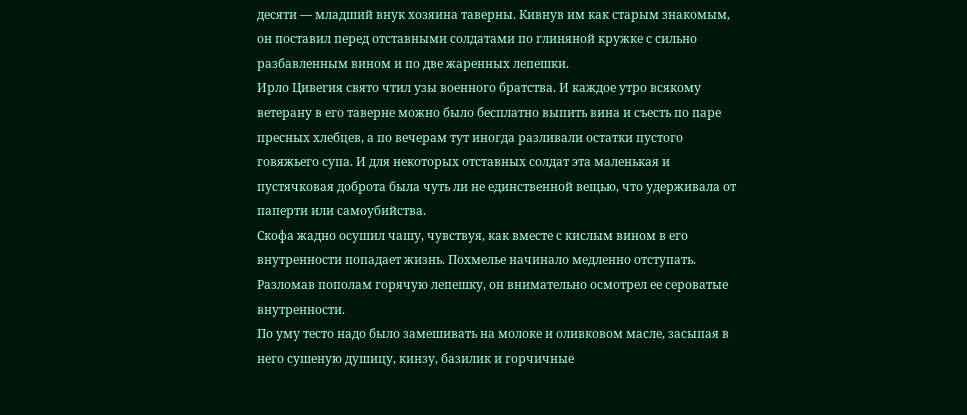десяти — младший внук хозяина таверны. Кивнув им как старым знакомым, он поставил перед отставными солдатами по глиняной кружке с сильно разбавленным вином и по две жаренных лепешки.
Ирло Цивегия свято чтил узы военного братства. И каждое утро всякому ветерану в его таверне можно было бесплатно выпить вина и съесть по паре пресных хлебцев, а по вечерам тут иногда разливали остатки пустого говяжьего супа. И для некоторых отставных солдат эта маленькая и пустячковая доброта была чуть ли не единственной вещью, что удерживала от паперти или самоубийства.
Скофа жадно осушил чашу, чувствуя, как вместе с кислым вином в его внутренности попадает жизнь. Похмелье начинало медленно отступать.
Разломав пополам горячую лепешку, он внимательно осмотрел ее сероватые внутренности.
По уму тесто надо было замешивать на молоке и оливковом масле, засыпая в него сушеную душицу, кинзу, базилик и горчичные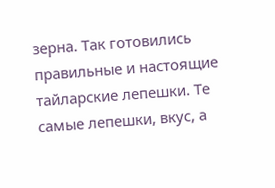зерна. Так готовились правильные и настоящие тайларские лепешки. Те самые лепешки, вкус, а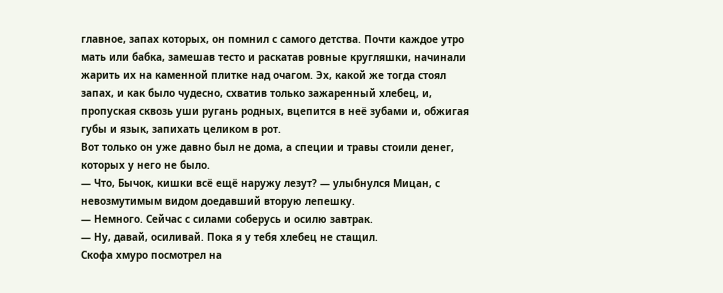главное, запах которых, он помнил с самого детства. Почти каждое утро мать или бабка, замешав тесто и раскатав ровные кругляшки, начинали жарить их на каменной плитке над очагом. Эх, какой же тогда стоял запах, и как было чудесно, схватив только зажаренный хлебец, и, пропуская сквозь уши ругань родных, вцепится в неё зубами и, обжигая губы и язык, запихать целиком в рот.
Вот только он уже давно был не дома, а специи и травы стоили денег, которых у него не было.
— Что, Бычок, кишки всё ещё наружу лезут? — улыбнулся Мицан, с невозмутимым видом доедавший вторую лепешку.
— Немного. Сейчас с силами соберусь и осилю завтрак.
— Ну, давай, осиливай. Пока я у тебя хлебец не стащил.
Скофа хмуро посмотрел на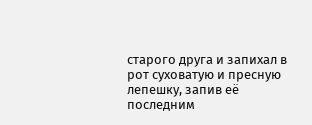старого друга и запихал в рот суховатую и пресную лепешку, запив её последним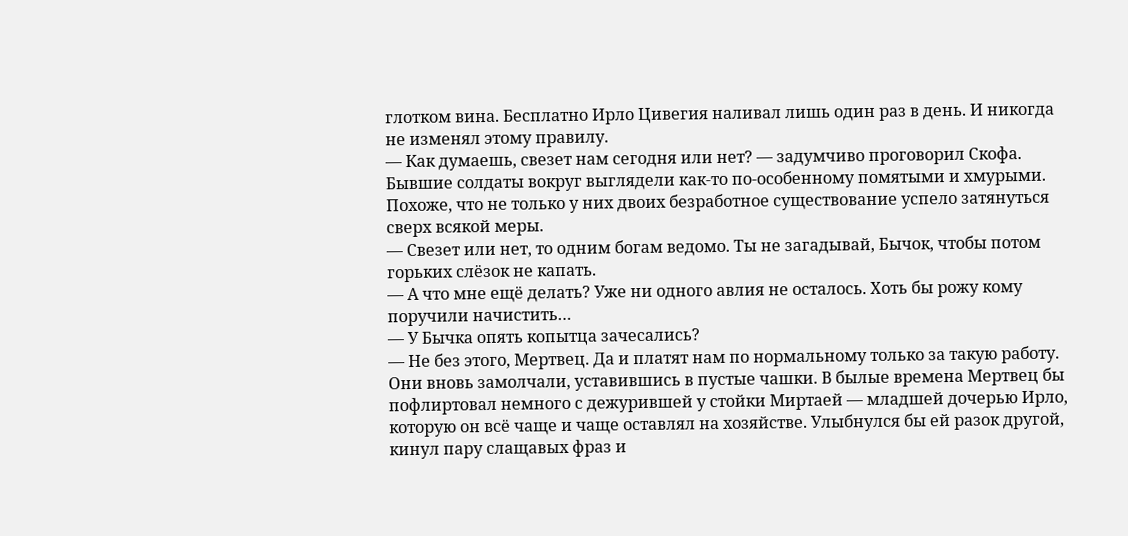глотком вина. Бесплатно Ирло Цивегия наливал лишь один раз в день. И никогда не изменял этому правилу.
— Как думаешь, свезет нам сегодня или нет? — задумчиво проговорил Скофа. Бывшие солдаты вокруг выглядели как-то по-особенному помятыми и хмурыми. Похоже, что не только у них двоих безработное существование успело затянуться сверх всякой меры.
— Свезет или нет, то одним богам ведомо. Ты не загадывай, Бычок, чтобы потом горьких слёзок не капать.
— А что мне ещё делать? Уже ни одного авлия не осталось. Хоть бы рожу кому поручили начистить…
— У Бычка опять копытца зачесались?
— Не без этого, Мертвец. Да и платят нам по нормальному только за такую работу.
Они вновь замолчали, уставившись в пустые чашки. В былые времена Мертвец бы пофлиртовал немного с дежурившей у стойки Миртаей — младшей дочерью Ирло, которую он всё чаще и чаще оставлял на хозяйстве. Улыбнулся бы ей разок другой, кинул пару слащавых фраз и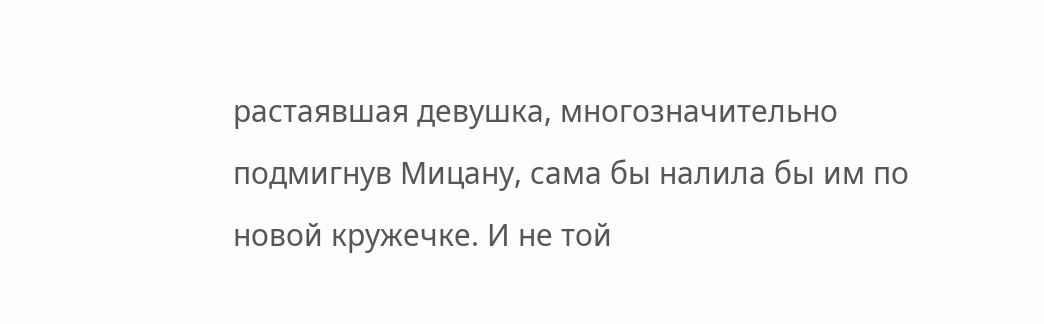растаявшая девушка, многозначительно подмигнув Мицану, сама бы налила бы им по новой кружечке. И не той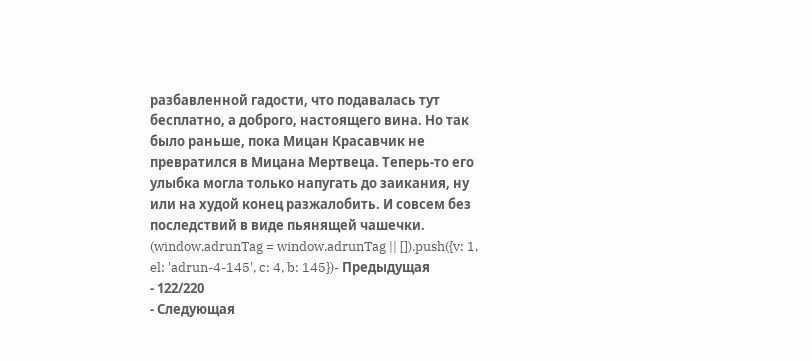разбавленной гадости, что подавалась тут бесплатно, а доброго, настоящего вина. Но так было раньше, пока Мицан Красавчик не превратился в Мицана Мертвеца. Теперь-то его улыбка могла только напугать до заикания, ну или на худой конец разжалобить. И совсем без последствий в виде пьянящей чашечки.
(window.adrunTag = window.adrunTag || []).push({v: 1, el: 'adrun-4-145', c: 4, b: 145})- Предыдущая
- 122/220
- Следующая